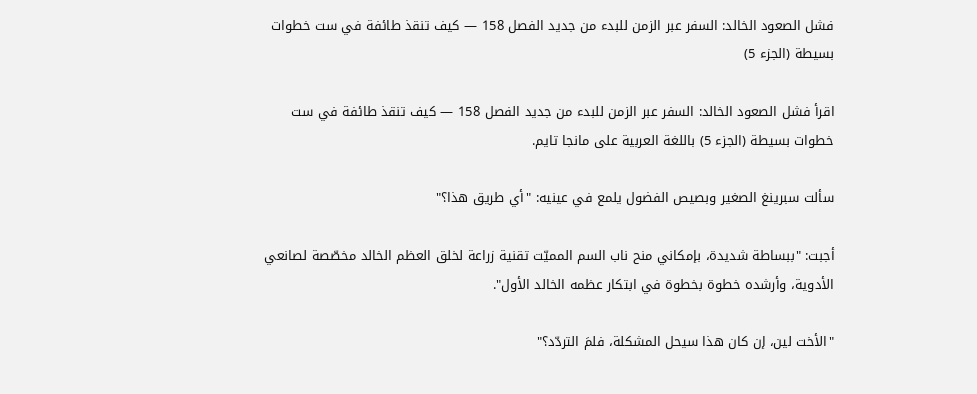فشل الصعود الخالد: السفر عبر الزمن للبدء من جديد الفصل 158 — كيف تنقذ طائفة في ست خطوات بسيطة (الجزء 5)

اقرأ فشل الصعود الخالد: السفر عبر الزمن للبدء من جديد الفصل 158 — كيف تنقذ طائفة في ست خطوات بسيطة (الجزء 5) باللغة العربية على مانجا تايم.

سألت سبرينغ الصغير وبصيص الفضول يلمع في عينيه: "أي طريق هذا؟"

أجبت: "ببساطة شديدة، بإمكاني منح ناب السم المميّت تقنية زراعة لخلق العظم الخالد مخصّصة لصانعي الأدوية، وأرشده خطوة بخطوة في ابتكار عظمه الخالد الأول".

"الأخت لين، إن كان هذا سيحل المشكلة، فلمَ التردّد؟"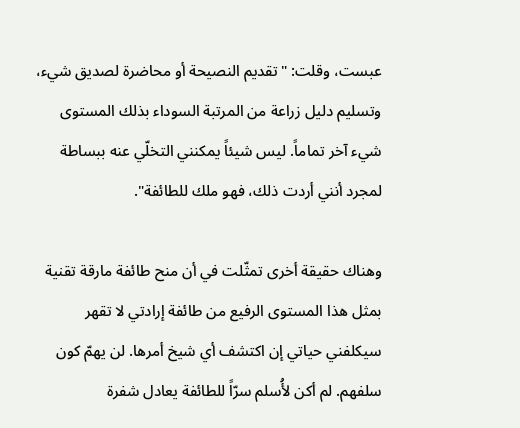عبست، وقلت: "تقديم النصيحة أو محاضرة لصديق شيء، وتسليم دليل زراعة من المرتبة السوداء بذلك المستوى شيء آخر تماماً. ليس شيئاً يمكنني التخلّي عنه ببساطة لمجرد أنني أردت ذلك، فهو ملك للطائفة".

وهناك حقيقة أخرى تمثّلت في أن منح طائفة مارقة تقنية بمثل هذا المستوى الرفيع من طائفة إرادتي لا تقهر سيكلفني حياتي إن اكتشف أي شيخ أمرها. لن يهمّ كون سلفهم. لم أكن لأُسلم سرّاً للطائفة يعادل شفرة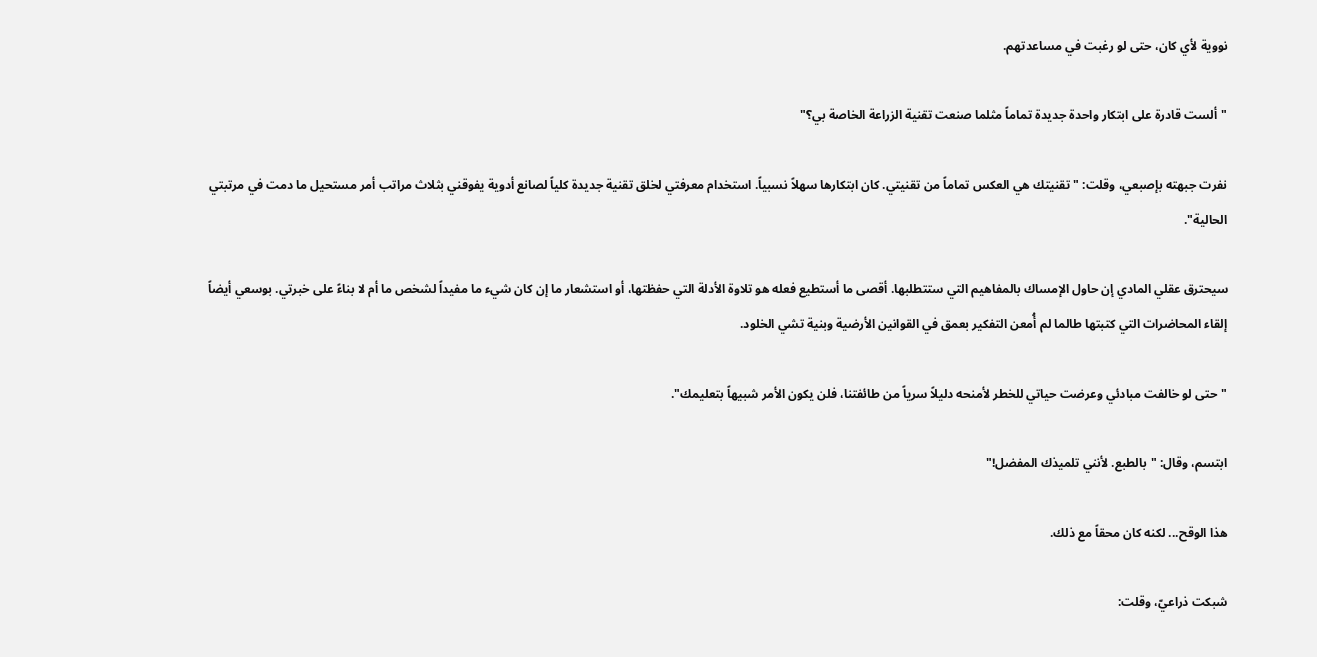نووية لأي كان، حتى لو رغبت في مساعدتهم.

"ألست قادرة على ابتكار واحدة جديدة تماماً مثلما صنعت تقنية الزراعة الخاصة بي؟"

نفرت جبهته بإصبعي، وقلت: "تقنيتك هي العكس تماماً من تقنيتي. كان ابتكارها سهلاً نسبياً. استخدام معرفتي لخلق تقنية جديدة كلياً لصانع أدوية يفوقني بثلاث مراتب أمر مستحيل ما دمت في مرتبتي الحالية".

سيحترق عقلي المادي إن حاول الإمساك بالمفاهيم التي ستتطلبها. أقصى ما أستطيع فعله هو تلاوة الأدلة التي حفظتها، أو استشعار ما إن كان شيء ما مفيداً لشخص ما أم لا بناءً على خبرتي. بوسعي أيضاً إلقاء المحاضرات التي كتبتها طالما لم أُمعن التفكير بعمق في القوانين الأرضية وبنية تشي الخلود.

"حتى لو خالفت مبادئي وعرضت حياتي للخطر لأمنحه دليلاً سرياً من طائفتنا، فلن يكون الأمر شبيهاً بتعليمك".

ابتسم، وقال: "بالطبع. لأنني تلميذك المفضل!"

هذا الوقح... لكنه كان محقاً مع ذلك.

شبكت ذراعيّ، وقلت: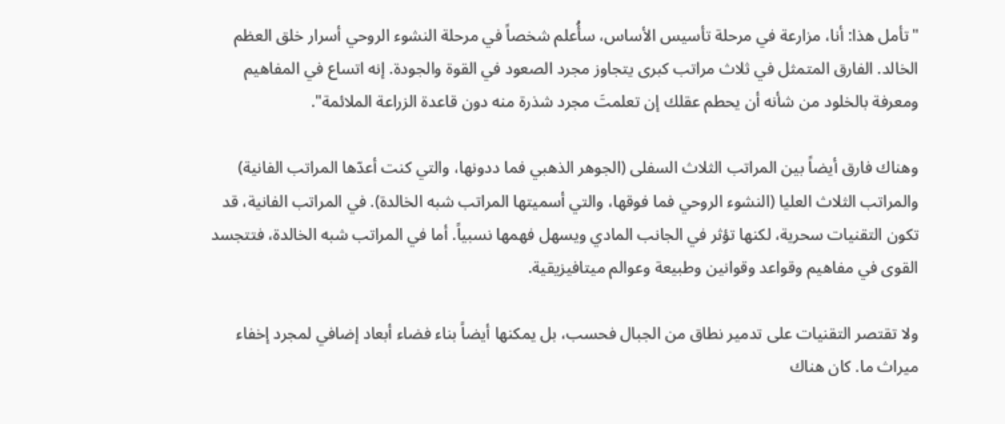"تأمل هذا: أنا، مزارعة في مرحلة تأسيس الأساس، سأُعلم شخصاً في مرحلة النشوء الروحي أسرار خلق العظم الخالد. الفارق المتمثل في ثلاث مراتب كبرى يتجاوز مجرد الصعود في القوة والجودة. إنه اتساع في المفاهيم ومعرفة بالخلود من شأنه أن يحطم عقلك إن تعلمتَ مجرد شذرة منه دون قاعدة الزراعة الملائمة".

وهناك فارق أيضاً بين المراتب الثلاث السفلى (الجوهر الذهبي فما ددونها، والتي كنت أعدّها المراتب الفانية) والمراتب الثلاث العليا (النشوء الروحي فما فوقها، والتي أسميتها المراتب شبه الخالدة). في المراتب الفانية، قد تكون التقنيات سحرية، لكنها تؤثر في الجانب المادي ويسهل فهمها نسبياً. أما في المراتب شبه الخالدة، فتتجسد القوى في مفاهيم وقواعد وقوانين وطبيعة وعوالم ميتافيزيقية.

ولا تقتصر التقنيات على تدمير نطاق من الجبال فحسب، بل يمكنها أيضاً بناء فضاء أبعاد إضافي لمجرد إخفاء ميراث ما. كان هناك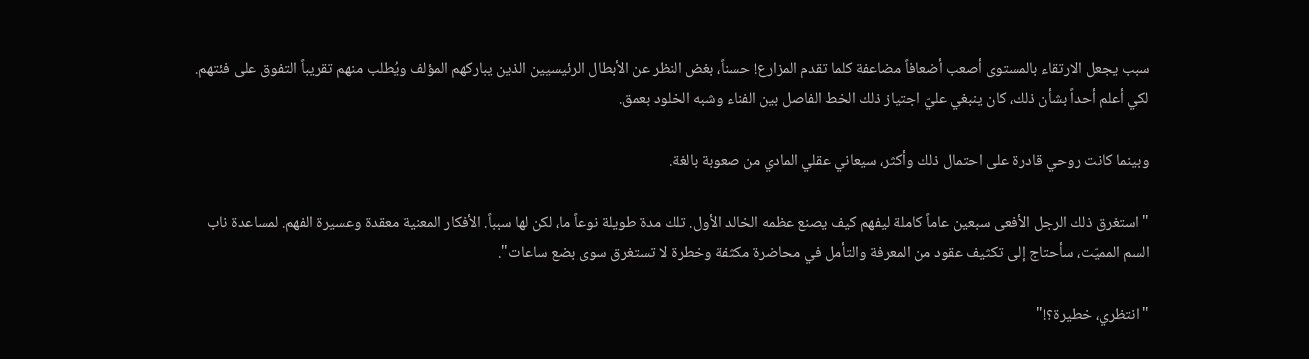سبب يجعل الارتقاء بالمستوى أصعب أضعافاً مضاعفة كلما تقدم المزارع! حسناً، بغض النظر عن الأبطال الرئيسيين الذين يباركهم المؤلف ويُطلب منهم تقريباً التفوق على فئتهم. لكي أعلم أحداً بشأن ذلك، كان ينبغي عليّ اجتياز ذلك الخط الفاصل بين الفناء وشبه الخلود بعمق.

وبينما كانت روحي قادرة على احتمال ذلك وأكثر، سيعاني عقلي المادي من صعوبة بالغة.

"استغرق ذلك الرجل الأفعى سبعين عاماً كاملة ليفهم كيف يصنع عظمه الخالد الأول. تلك مدة طويلة نوعاً ما، لكن لها سبباً. الأفكار المعنية معقدة وعسيرة الفهم. لمساعدة ناب السم المميّت، سأحتاج إلى تكثيف عقود من المعرفة والتأمل في محاضرة مكثفة وخطرة لا تستغرق سوى بضع ساعات".

"انتظري، خطيرة؟!"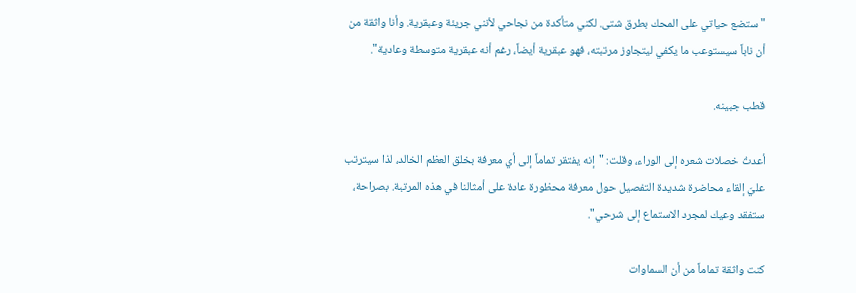"ستضع حياتي على المحك بطرق شتى. لكني متأكدة من نجاحي لأنني جريئة وعبقرية. وأنا واثقة من أن ناباً سيستوعب ما يكفي ليتجاوز مرتبته، فهو عبقرية أيضاً، رغم أنه عبقرية متوسطة وعادية".

قطب جبينه.

أعدتُ خصلات شعره إلى الوراء، وقلت: "إنه يفتقر تماماً إلى أي معرفة بخلق العظم الخالد، لذا سيترتب عليّ إلقاء محاضرة شديدة التفصيل حول معرفة محظورة عادة على أمثالنا في هذه المرتبة. بصراحة، ستفقد وعيك لمجرد الاستماع إلى شرحي".

كنت واثقة تماماً من أن السماوات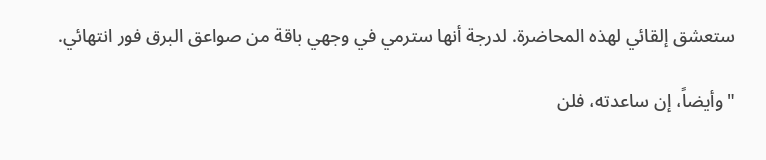ستعشق إلقائي لهذه المحاضرة. لدرجة أنها سترمي في وجهي باقة من صواعق البرق فور انتهائي.

"وأيضاً، إن ساعدته، فلن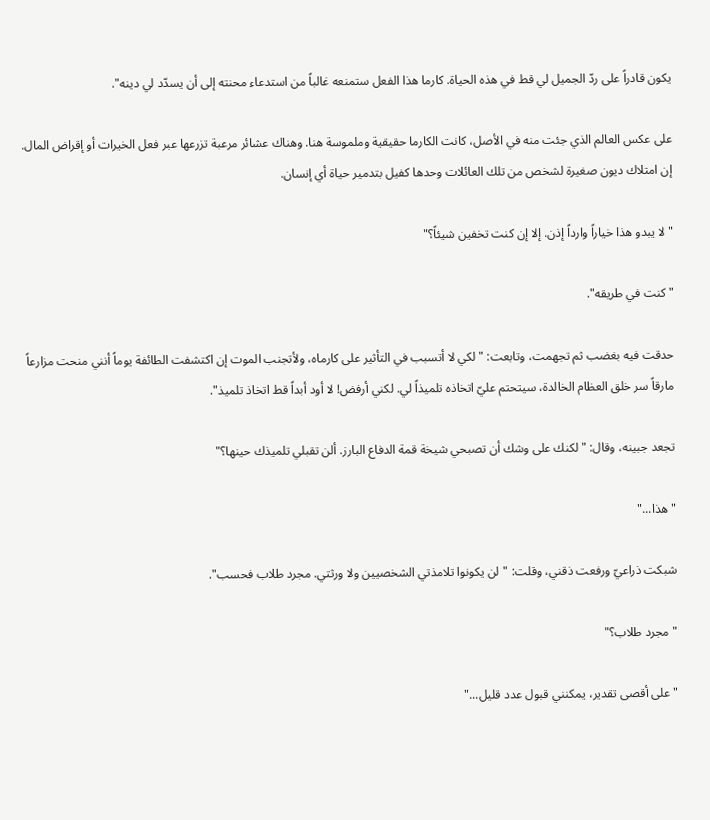يكون قادراً على ردّ الجميل لي قط في هذه الحياة. كارما هذا الفعل ستمنعه غالباً من استدعاء محنته إلى أن يسدّد لي دينه".

على عكس العالم الذي جئت منه في الأصل، كانت الكارما حقيقية وملموسة هنا. وهناك عشائر مرعبة تزرعها عبر فعل الخيرات أو إقراض المال. إن امتلاك ديون صغيرة لشخص من تلك العائلات وحدها كفيل بتدمير حياة أي إنسان.

"لا يبدو هذا خياراً وارداً إذن. إلا إن كنت تخفين شيئاً؟"

"كنت في طريقه".

حدقت فيه بغضب ثم تجهمت، وتابعت: "لكي لا أتسبب في التأثير على كارماه، ولأتجنب الموت إن اكتشفت الطائفة يوماً أنني منحت مزارعاً مارقاً سر خلق العظام الخالدة، سيتحتم عليّ اتخاذه تلميذاً لي. لكني أرفض! لا أود أبداً قط اتخاذ تلميذ".

تجعد جبينه، وقال: "لكنك على وشك أن تصبحي شيخة قمة الدفاع البارز. ألن تقبلي تلميذك حينها؟"

"هذا..."

شبكت ذراعيّ ورفعت ذقني، وقلت: "لن يكونوا تلامذتي الشخصيين ولا ورثتي. مجرد طلاب فحسب".

"مجرد طلاب؟"

"على أقصى تقدير، يمكنني قبول عدد قليل..."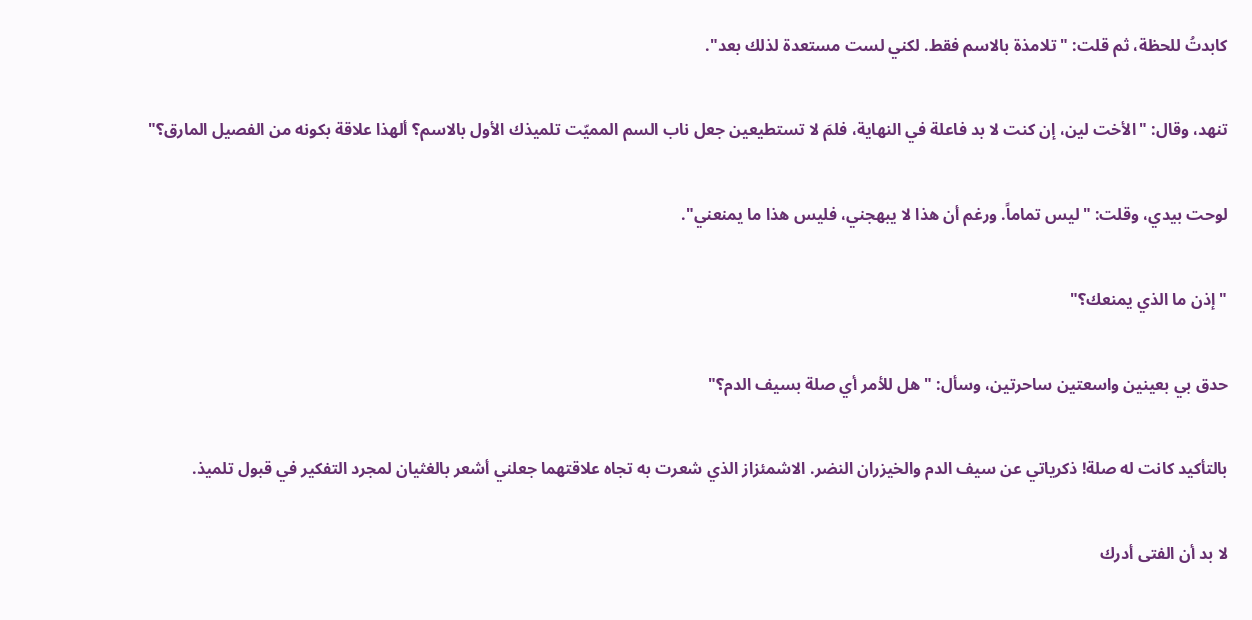كابدتُ للحظة، ثم قلت: "تلامذة بالاسم فقط. لكني لست مستعدة لذلك بعد".

تنهد، وقال: "الأخت لين، إن كنت لا بد فاعلة في النهاية، فلمَ لا تستطيعين جعل ناب السم المميّت تلميذك الأول بالاسم؟ ألهذا علاقة بكونه من الفصيل المارق؟"

لوحت بيدي، وقلت: "ليس تماماً. ورغم أن هذا لا يبهجني، فليس هذا ما يمنعني".

"إذن ما الذي يمنعك؟"

حدق بي بعينين واسعتين ساحرتين، وسأل: "هل للأمر أي صلة بسيف الدم؟"

بالتأكيد كانت له صلة! ذكرياتي عن سيف الدم والخيزران النضر. الاشمئزاز الذي شعرت به تجاه علاقتهما جعلني أشعر بالغثيان لمجرد التفكير في قبول تلميذ.

لا بد أن الفتى أدرك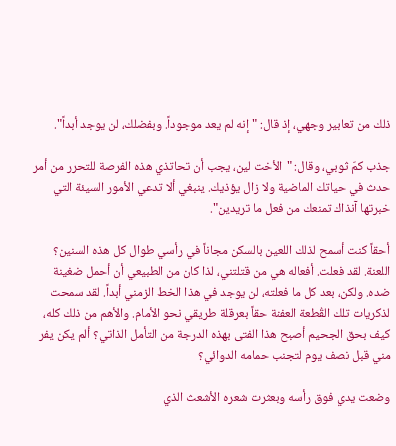ذلك من تعابير وجهي، إذ قال: "إنه لم يعد موجوداً. وبفضلك، لن يوجد أبداً".

جذب كمّ ثوبي، وقال: "الأخت لين، يجب أن تحاتذي هذه الفرصة للتحرر من أمر حدث في حياتك الماضية ولا زال يؤذيك. ينبغي ألا تدعي الأمور السيئة التي خبرتها آنذاك تمنعك من فعل ما تريدين".

أحقاً كنت أسمح لذلك اللعين بالسكن مجاناً في رأسي طوال كل هذه السنين؟ اللعنة. لقد فعلت. أفعاله هي من قتلتني، لذا كان من الطبيعي أن أحمل ضغينة ضده. ولكن، بعد كل ما فعلته، لن يوجد في هذا الخط الزمني أبداً. لقد سمحت لذكريات تلك القُطعة العفنة حقاً بعرقلة طريقي نحو الأمام. والأهم من ذلك كله، كيف بحق الجحيم أصبح هذا الفتى بهذه الدرجة من التأمل الذاتي؟ ألم يكن يفر مني قبل نصف يوم لتجنب حمامه الدوائي؟

وضعت يدي فوق رأسه وبعثرت شعره الأشعث الذي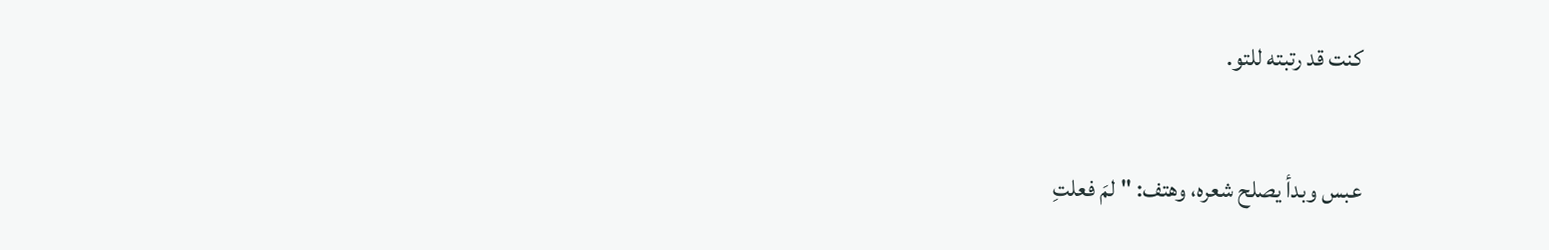كنت قد رتبته للتو.

عبس وبدأ يصلح شعره، وهتف: "لمَ فعلتِ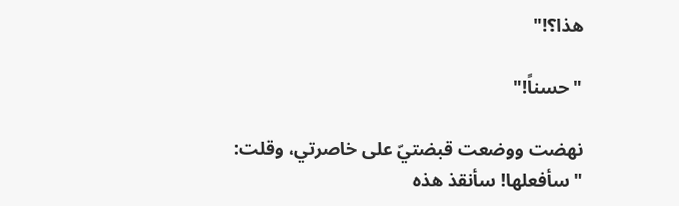هذا؟!"

"حسناً!"

نهضت ووضعت قبضتيّ على خاصرتي، وقلت: "سأفعلها! سأنقذ هذه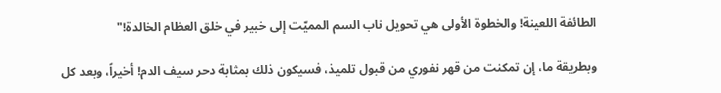الطائفة اللعينة! والخطوة الأولى هي تحويل ناب السم المميّت إلى خبير في خلق العظام الخالدة!"

وبطريقة ما، إن تمكنت من قهر نفوري من قبول تلميذ، فسيكون ذلك بمثابة دحر سيف الدم! أخيراً، وبعد كل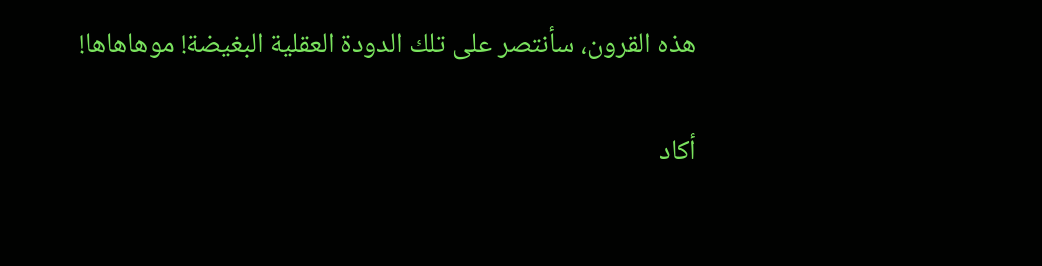هذه القرون، سأنتصر على تلك الدودة العقلية البغيضة! موهاهاها!

أكاد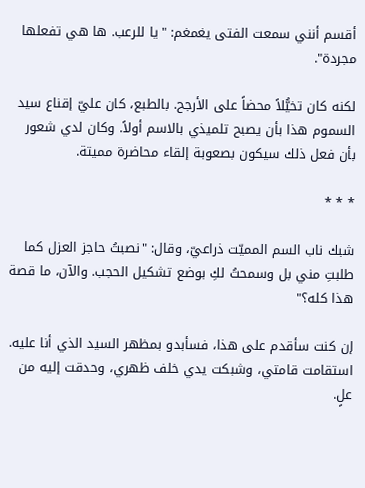أقسم أنني سمعت الفتى يغمغم: "يا للرعب. ها هي تفعلها مجردة".

لكنه كان تخيُّلاً محضاً على الأرجح. بالطبع، كان عليّ إقناع سيد السموم هذا بأن يصبح تلميذي بالاسم أولاً. وكان لدي شعور بأن فعل ذلك سيكون بصعوبة إلقاء محاضرة مميتة.

* * *

شبك ناب السم المميّت ذراعيّ، وقال: "نصبتُ حاجز العزل كما طلبتِ مني بل وسمحتُ لكِ بوضع تشكيل الحجب. والآن، ما قصة هذا كله؟"

إن كنت سأقدم على هذا، فسأبدو بمظهر السيد الذي أنا عليه. استقامت قامتي، وشبكت يدي خلف ظهري، وحدقت إليه من علٍ.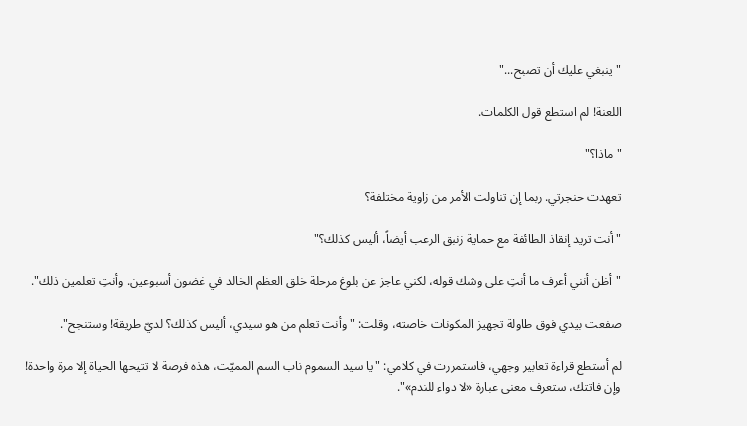"ينبغي عليك أن تصبح..."

اللعنة! لم استطع قول الكلمات.

"ماذا؟"

تعهدت حنجرتي. ربما إن تناولت الأمر من زاوية مختلفة؟

"أنت تريد إنقاذ الطائفة مع حماية زنبق الرعب أيضاً، أليس كذلك؟"

"أظن أنني أعرف ما أنتِ على وشك قوله، لكني عاجز عن بلوغ مرحلة خلق العظم الخالد في غضون أسبوعين. وأنتِ تعلمين ذلك".

صفعت بيدي فوق طاولة تجهيز المكونات خاصته، وقلت: "وأنت تعلم من هو سيدي، أليس كذلك؟ لديّ طريقة! وستنجح".

لم أستطع قراءة تعابير وجهي، فاستمررت في كلامي: "يا سيد السموم ناب السم المميّت، هذه فرصة لا تتيحها الحياة إلا مرة واحدة! وإن فاتتك، ستعرف معنى عبارة «لا دواء للندم»".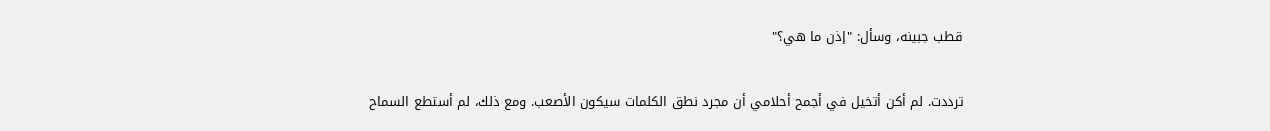قطب جبينه، وسأل: "إذن ما هي؟"

ترددت. لم أكن أتخيل في أجمح أحلامي أن مجرد نطق الكلمات سيكون الأصعب. ومع ذلك، لم أستطع السماح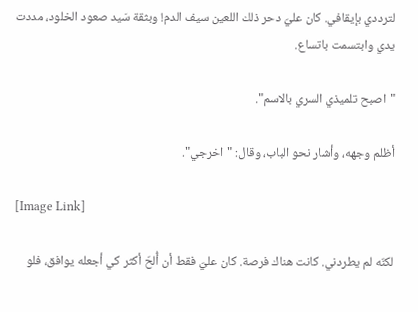لترددي بإيقافي. كان عليّ دحر ذلك اللعين سيف الدم! وبثقة سَيد صعود الخلود، مددت يدي وابتسمت باتساع.

"اصبح تلميذي السري بالاسم".

أظلم وجهه، وأشار نحو الباب، وقال: "اخرجي".

[Image Link]

لكنّه لم يطردني. كانت هناك فرصة. كان عليّ فقط أن أُلحّ أكثر كي أجعله يوافق، فلو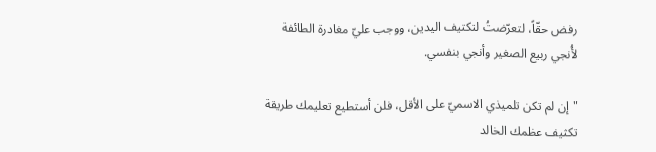رفض حقّاً، لتعرّضتُ لتكتيف اليدين، ووجب عليّ مغادرة الطائفة لأُنجي ربيع الصغير وأنجي بنفسي.

"إن لم تكن تلميذي الاسميّ على الأقل، فلن أستطيع تعليمك طريقة تكثيف عظمك الخالد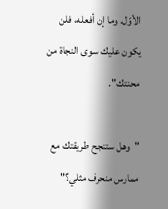الأوّل. وما إن أفعله، فلن يكون عليك سوى النجاة من محنتك".

"وهل ستنجح طريقتك مع ممارس منحرف مثلي؟"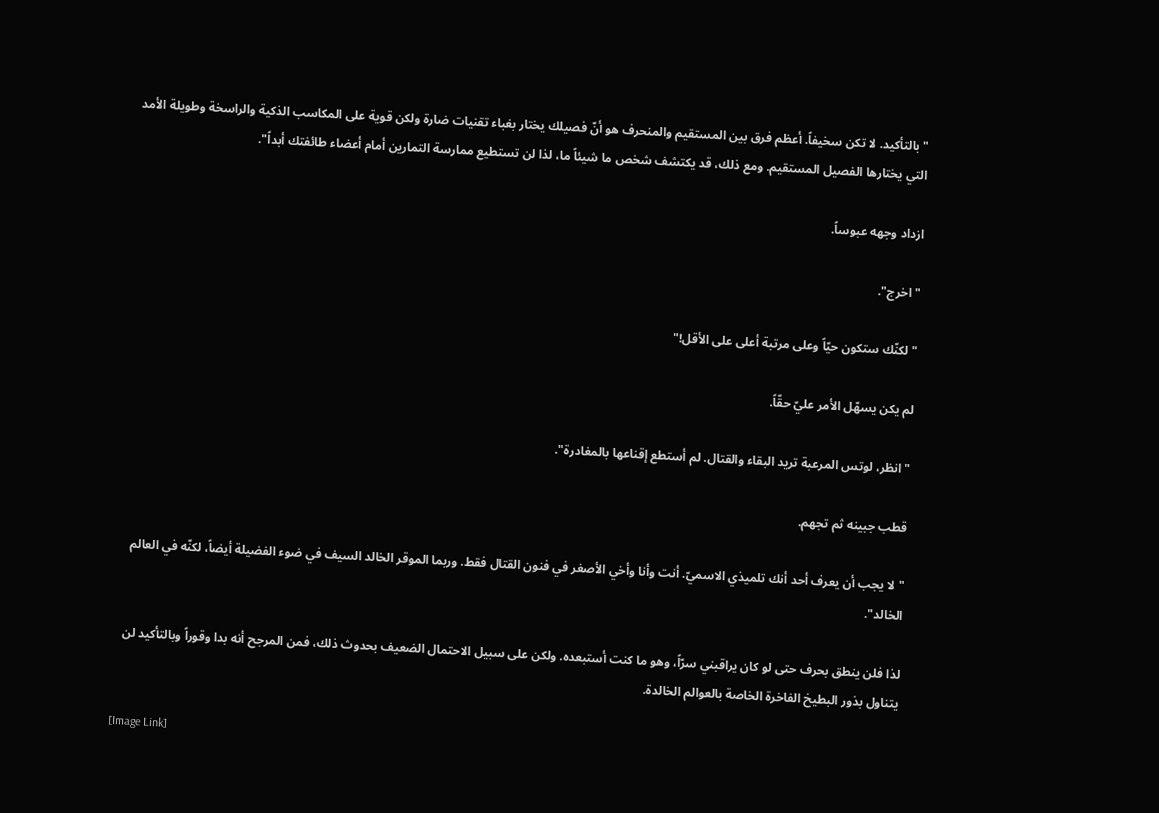"بالتأكيد. لا تكن سخيفاً. أعظم فرق بين المستقيم والمنحرف هو أنّ فصيلك يختار بغباء تقنيات ضارة ولكن قوية على المكاسب الذكية والراسخة وطويلة الأمد التي يختارها الفصيل المستقيم. ومع ذلك، قد يكتشف شخص ما شيئاً ما، لذا لن تستطيع ممارسة التمارين أمام أعضاء طائفتك أبداً".

ازداد وجهه عبوساً.

"اخرج".

"لكنّك ستكون حيّاً وعلى مرتبة أعلى على الأقل!"

لم يكن يسهّل الأمر عليّ حقّاً.

"انظر، لوتس المرعبة تريد البقاء والقتال. لم أستطع إقناعها بالمغادرة".

قطب جبينه ثم تجهم.

"لا يجب أن يعرف أحد أنك تلميذي الاسميّ. أنت وأنا وأخي الأصغر في فنون القتال فقط. وربما الموقر الخالد السيف في ضوء الفضيلة أيضاً، لكنّه في العالم الخالد".

لذا فلن ينطق بحرف حتى لو كان يراقبني سرّاً، وهو ما كنت أستبعده. ولكن على سبيل الاحتمال الضعيف بحدوث ذلك، فمن المرجح أنه بدا وقوراً وبالتأكيد لن يتناول بذور البطيخ الفاخرة الخاصة بالعوالم الخالدة.

[Image Link]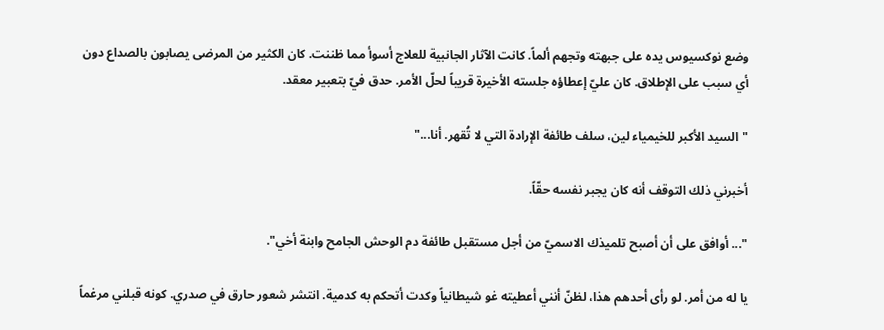وضع نوكسيوس يده على جبهته وتجهم ألماً. كانت الآثار الجانبية للعلاج أسوأ مما ظننت. كان الكثير من المرضى يصابون بالصداع دون أي سبب على الإطلاق. كان عليّ إعطاؤه جلسته الأخيرة قريباً لحلّ الأمر. حدق فيّ بتعبير معقد.

"السيد الأكبر للخيمياء لين، سلف طائفة الإرادة التي لا تُقهر. أنا..."

أخبرني ذلك التوقف أنه كان يجبر نفسه حقّاً.

"... أوافق على أن أصبح تلميذك الاسميّ من أجل مستقبل طائفة دم الوحش الجامح وابنة أخي".

يا له من أمر. لو رأى أحدهم هذا، لظنّ أنني أعطيته غو شيطانياً وكدت أتحكم به كدمية. انتشر شعور حارق في صدري. كونه قبلني مرغماً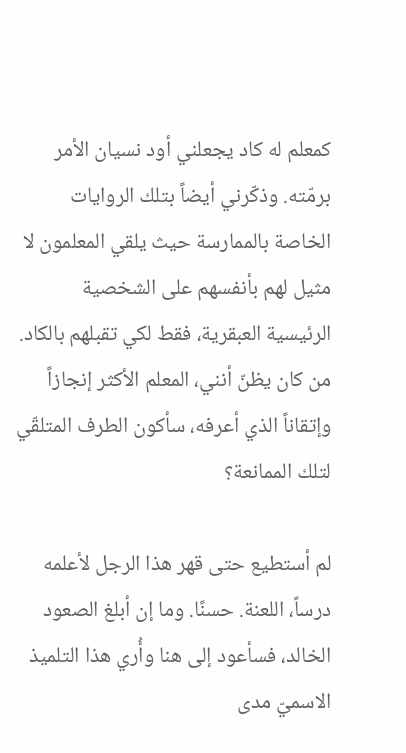كمعلم له كاد يجعلني أود نسيان الأمر برمّته. وذكّرني أيضاً بتلك الروايات الخاصة بالممارسة حيث يلقي المعلمون لا مثيل لهم بأنفسهم على الشخصية الرئيسية العبقرية، فقط لكي تقبلهم بالكاد. من كان يظنّ أنني، المعلم الأكثر إنجازاً وإتقاناً الذي أعرفه، سأكون الطرف المتلقّي لتلك الممانعة؟

لم أستطيع حتى قهر هذا الرجل لأعلمه درساً، اللعنة. حسنًا. وما إن أبلغ الصعود الخالد، فسأعود إلى هنا وأُري هذا التلميذ الاسميّ مدى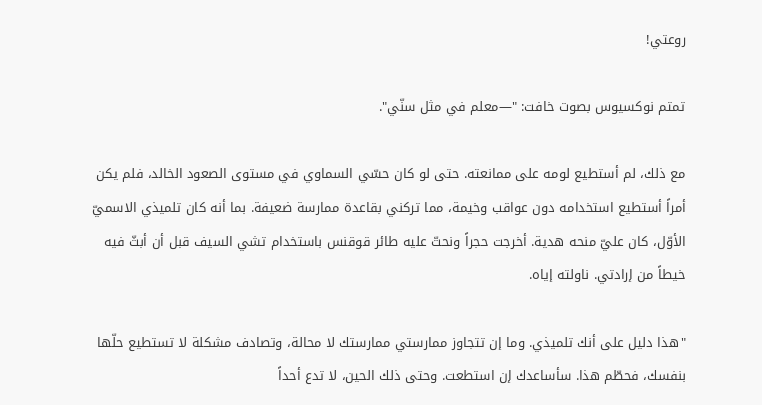روعتي!

تمتم نوكسيوس بصوت خافت: "—معلم في مثل سنّي".

مع ذلك، لم أستطيع لومه على ممانعته. حتى لو كان حسّي السماوي في مستوى الصعود الخالد، فلم يكن أمراً أستطيع استخدامه دون عواقب وخيمة، مما تركني بقاعدة ممارسة ضعيفة. بما أنه كان تلميذي الاسميّ الأوّل، كان عليّ منحه هدية. أخرجت حجراً ونحتّ عليه طائر قوقنس باستخدام تشي السيف قبل أن أبثّ فيه خيطاً من إرادتي. ناولته إياه.

"هذا دليل على أنك تلميذي. وما إن تتجاوز ممارستي ممارستك لا محالة، وتصادف مشكلة لا تستطيع حلّها بنفسك، فحطّم هذا. سأساعدك إن استطعت. وحتى ذلك الحين، لا تدع أحداً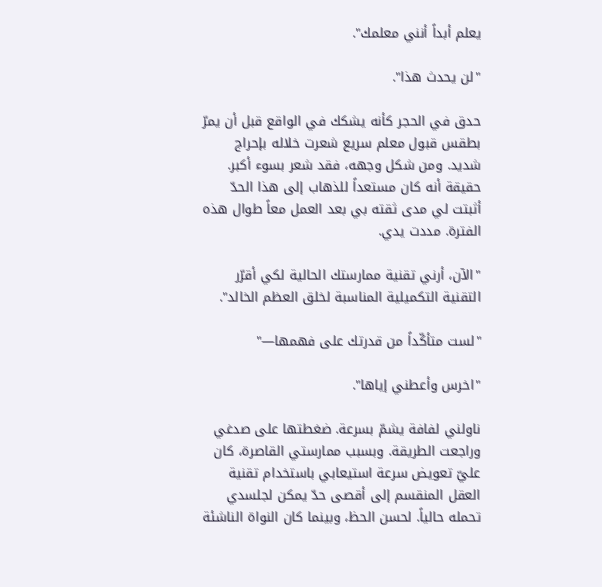يعلم أبداً أنني معلمك".

"لن يحدث هذا".

حدق في الحجر كأنه يشكك في الواقع قبل أن يمرّ بطقس قبول معلم سريع شعرت خلاله بإحراج شديد. ومن شكل وجهه، فقد شعر بسوء أكبر. حقيقة أنه كان مستعداً للذهاب إلى هذا الحدّ أثبتت لي مدى ثقته بي بعد العمل معاً طوال هذه الفترة. مددت يدي.

"الآن، أرني تقنية ممارستك الحالية لكي أقرّر التقنية التكميلية المناسبة لخلق العظم الخالد".

"لست متأكّداً من قدرتك على فهمها—"

"اخرس وأعطني إياها".

ناولني لفافة يشمّ بسرعة. ضغطتها على صدغي وراجعت الطريقة. وبسبب ممارستي القاصرة، كان عليّ تعويض سرعة استيعابي باستخدام تقنية العقل المنقسم إلى أقصى حدّ يمكن لجلسدي تحمله حالياً. لحسن الحظ، وبينما كان النواة الناشئة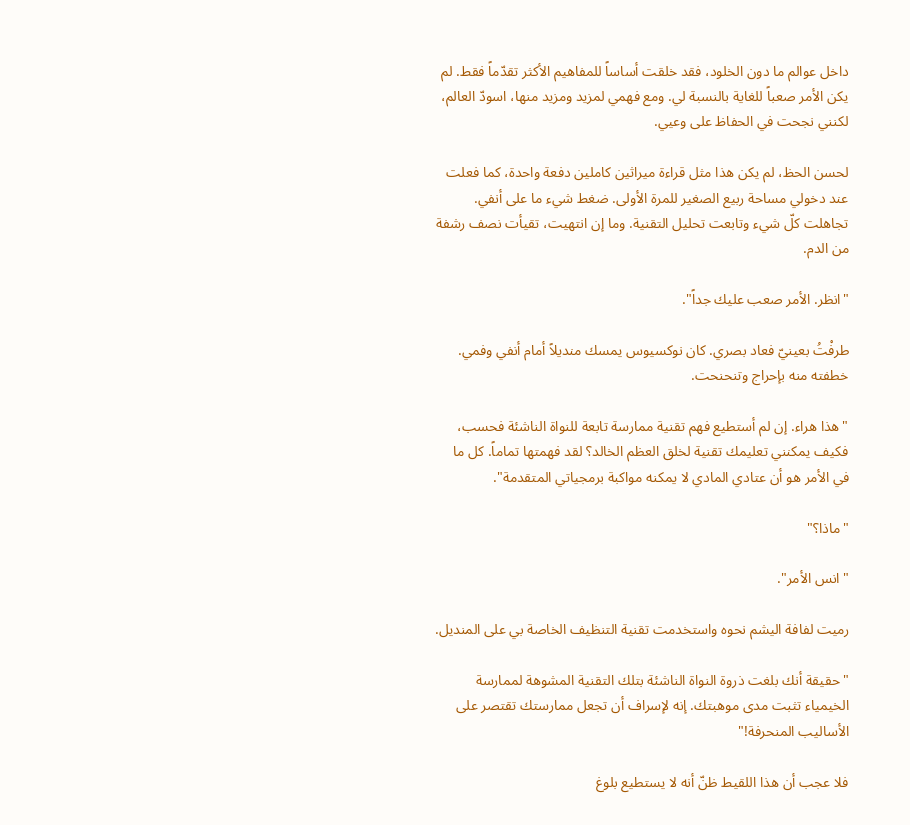داخل عوالم ما دون الخلود، فقد خلقت أساساً للمفاهيم الأكثر تقدّماً فقط. لم يكن الأمر صعباً للغاية بالنسبة لي. ومع فهمي لمزيد ومزيد منها، اسودّ العالم، لكنني نجحت في الحفاظ على وعيي.

لحسن الحظ، لم يكن هذا مثل قراءة ميراثين كاملين دفعة واحدة، كما فعلت عند دخولي مساحة ربيع الصغير للمرة الأولى. ضغط شيء ما على أنفي. تجاهلت كلّ شيء وتابعت تحليل التقنية. وما إن انتهيت، تقيأت نصف رشفة من الدم.

"انظر. الأمر صعب عليك جداً".

طرفْتُ بعينيّ فعاد بصري. كان نوكسيوس يمسك منديلاً أمام أنفي وفمي. خطفته منه بإحراج وتنحنحت.

"هذا هراء. إن لم أستطيع فهم تقنية ممارسة تابعة للنواة الناشئة فحسب، فكيف يمكنني تعليمك تقنية لخلق العظم الخالد؟ لقد فهمتها تماماً. كل ما في الأمر هو أن عتادي المادي لا يمكنه مواكبة برمجياتي المتقدمة".

"ماذا؟"

"انس الأمر".

رميت لفافة اليشم نحوه واستخدمت تقنية التنظيف الخاصة بي على المنديل.

"حقيقة أنك بلغت ذروة النواة الناشئة بتلك التقنية المشوهة لممارسة الخيمياء تثبت مدى موهبتك. إنه لإسراف أن تجعل ممارستك تقتصر على الأساليب المنحرفة!"

فلا عجب أن هذا اللقيط ظنّ أنه لا يستطيع بلوغ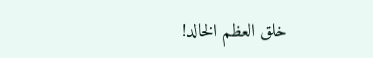خلق العظم الخالد!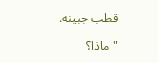قطب جبينه.

"ماذا؟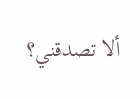ألا تصدقني؟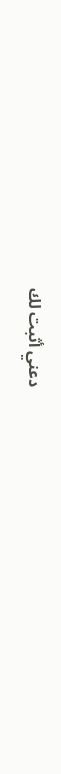دعني أثبت لك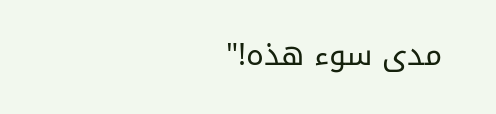مدى سوء هذه!"